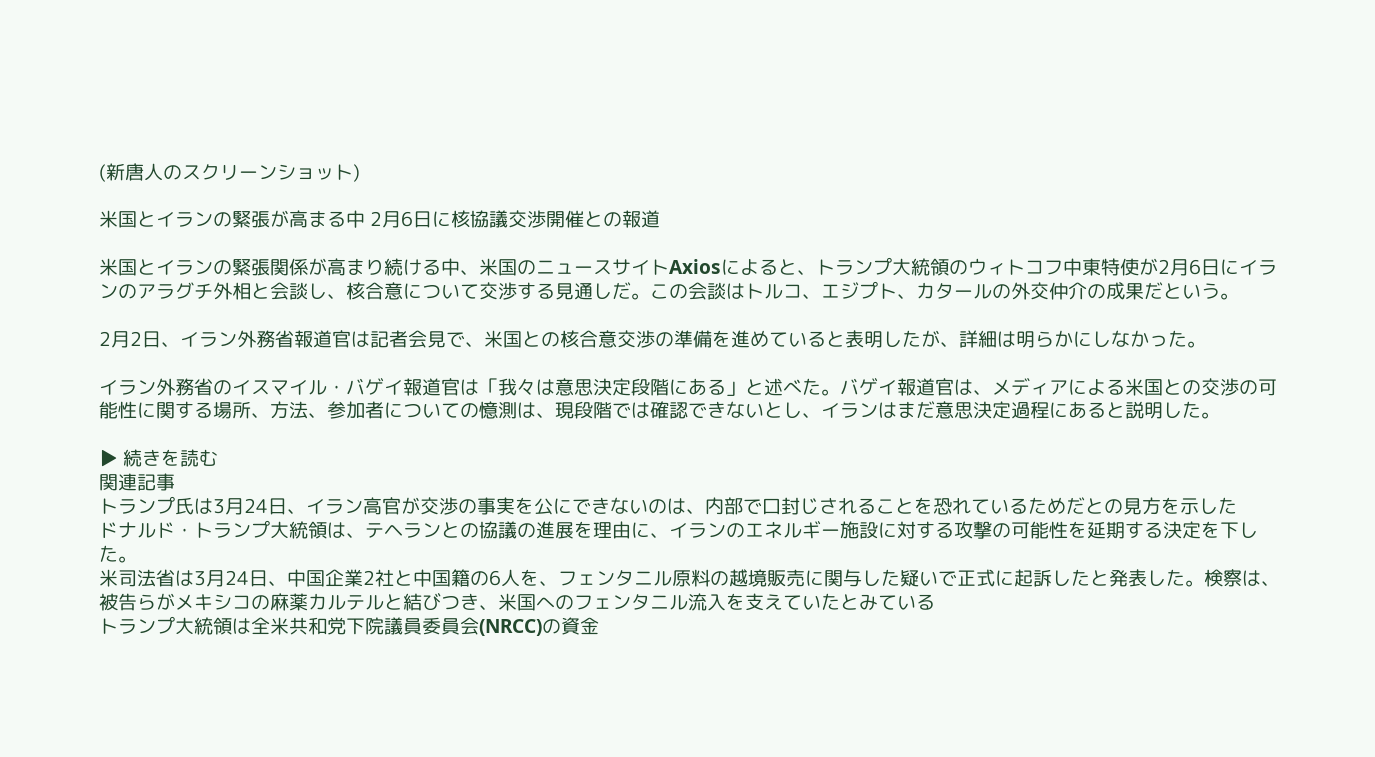(新唐人のスクリーンショット)

米国とイランの緊張が高まる中 2月6日に核協議交渉開催との報道

米国とイランの緊張関係が高まり続ける中、米国のニュースサイトAxiosによると、トランプ大統領のウィトコフ中東特使が2月6日にイランのアラグチ外相と会談し、核合意について交渉する見通しだ。この会談はトルコ、エジプト、カタールの外交仲介の成果だという。

2月2日、イラン外務省報道官は記者会見で、米国との核合意交渉の準備を進めていると表明したが、詳細は明らかにしなかった。

イラン外務省のイスマイル・バゲイ報道官は「我々は意思決定段階にある」と述べた。バゲイ報道官は、メディアによる米国との交渉の可能性に関する場所、方法、参加者についての憶測は、現段階では確認できないとし、イランはまだ意思決定過程にあると説明した。

▶ 続きを読む
関連記事
トランプ氏は3月24日、イラン高官が交渉の事実を公にできないのは、内部で口封じされることを恐れているためだとの見方を示した
ドナルド・トランプ大統領は、テヘランとの協議の進展を理由に、イランのエネルギー施設に対する攻撃の可能性を延期する決定を下した。
米司法省は3月24日、中国企業2社と中国籍の6人を、フェンタニル原料の越境販売に関与した疑いで正式に起訴したと発表した。検察は、被告らがメキシコの麻薬カルテルと結びつき、米国へのフェンタニル流入を支えていたとみている
トランプ大統領は全米共和党下院議員委員会(NRCC)の資金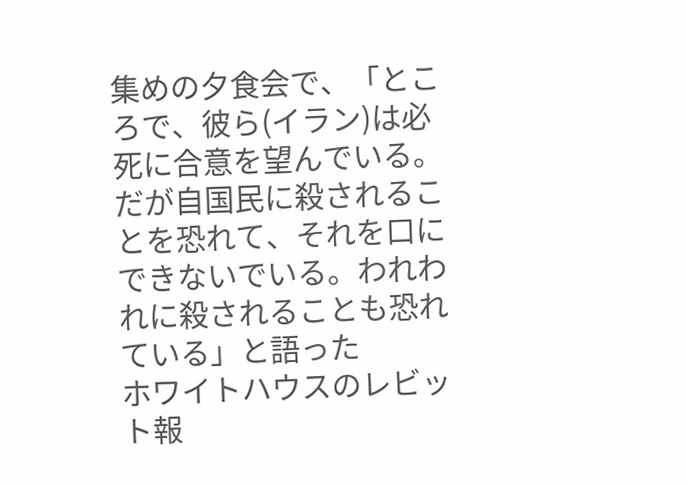集めの夕食会で、「ところで、彼ら(イラン)は必死に合意を望んでいる。だが自国民に殺されることを恐れて、それを口にできないでいる。われわれに殺されることも恐れている」と語った
ホワイトハウスのレビット報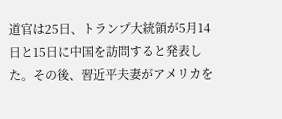道官は25日、トランプ大統領が5月14日と15日に中国を訪問すると発表した。その後、習近平夫妻がアメリカを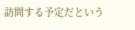訪問する予定だという